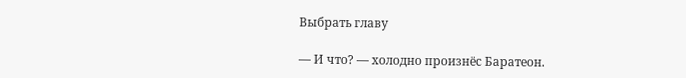Выбрать главу

— И что? — холодно произнёс Баратеон.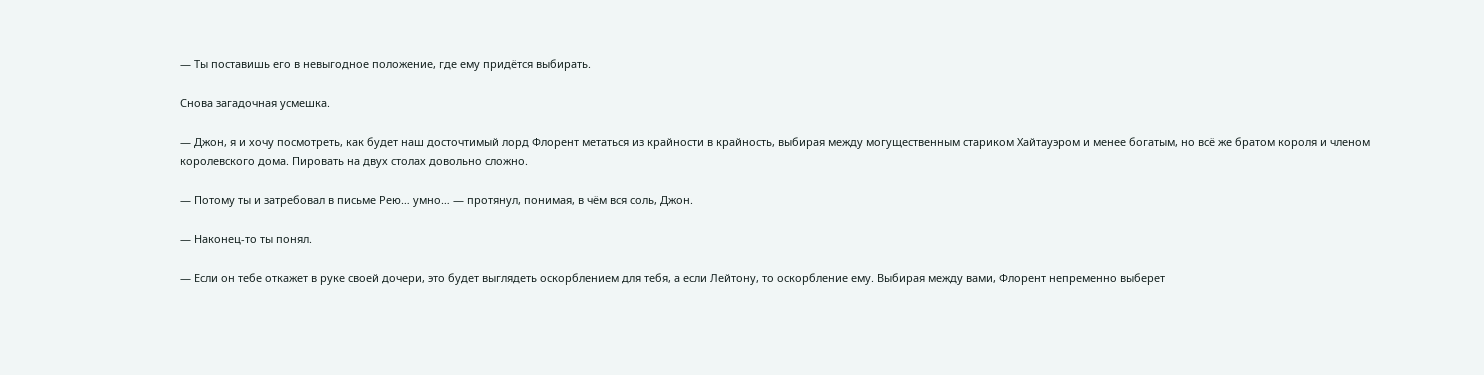— Ты поставишь его в невыгодное положение, где ему придётся выбирать.

Снова загадочная усмешка.

— Джон, я и хочу посмотреть, как будет наш досточтимый лорд Флорент метаться из крайности в крайность, выбирая между могущественным стариком Хайтауэром и менее богатым, но всё же братом короля и членом королевского дома. Пировать на двух столах довольно сложно.

— Потому ты и затребовал в письме Рею… умно… — протянул, понимая, в чём вся соль, Джон.

— Наконец-то ты понял.

— Если он тебе откажет в руке своей дочери, это будет выглядеть оскорблением для тебя, а если Лейтону, то оскорбление ему. Выбирая между вами, Флорент непременно выберет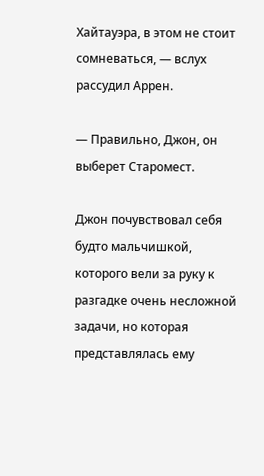Хайтауэра, в этом не стоит сомневаться, — вслух рассудил Аррен.

— Правильно, Джон, он выберет Старомест.

Джон почувствовал себя будто мальчишкой, которого вели за руку к разгадке очень несложной задачи, но которая представлялась ему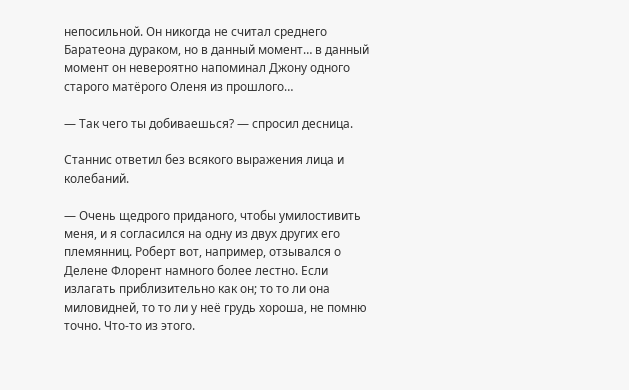непосильной. Он никогда не считал среднего Баратеона дураком, но в данный момент… в данный момент он невероятно напоминал Джону одного старого матёрого Оленя из прошлого…

— Так чего ты добиваешься? — спросил десница.

Станнис ответил без всякого выражения лица и колебаний.

— Очень щедрого приданого, чтобы умилостивить меня, и я согласился на одну из двух других его племянниц. Роберт вот, например, отзывался о Делене Флорент намного более лестно. Если излагать приблизительно как он; то то ли она миловидней, то то ли у неё грудь хороша, не помню точно. Что-то из этого.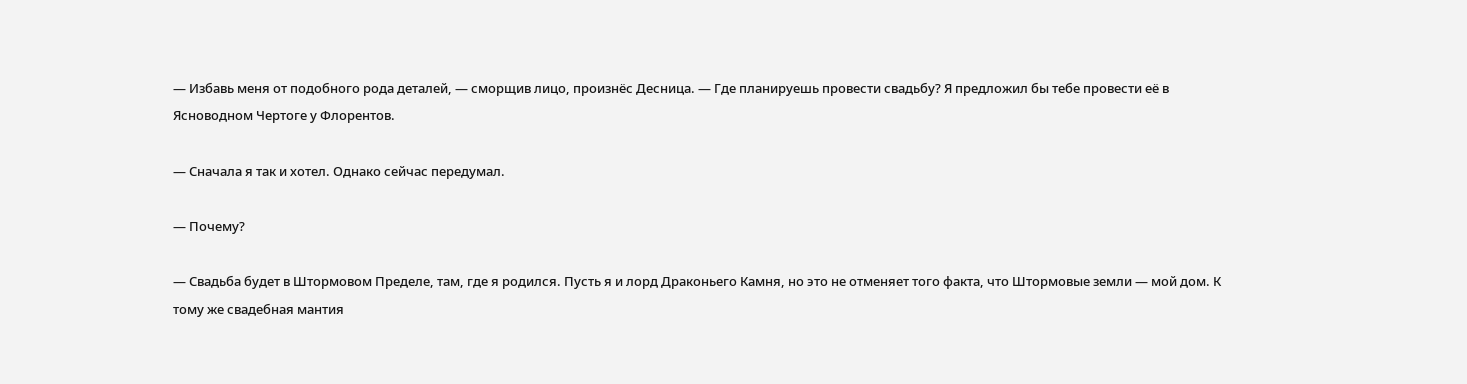— Избавь меня от подобного рода деталей, — сморщив лицо, произнёс Десница. — Где планируешь провести свадьбу? Я предложил бы тебе провести её в Ясноводном Чертоге у Флорентов.

— Сначала я так и хотел. Однако сейчас передумал.

— Почему?

— Свадьба будет в Штормовом Пределе, там, где я родился. Пусть я и лорд Драконьего Камня, но это не отменяет того факта, что Штормовые земли — мой дом. К тому же свадебная мантия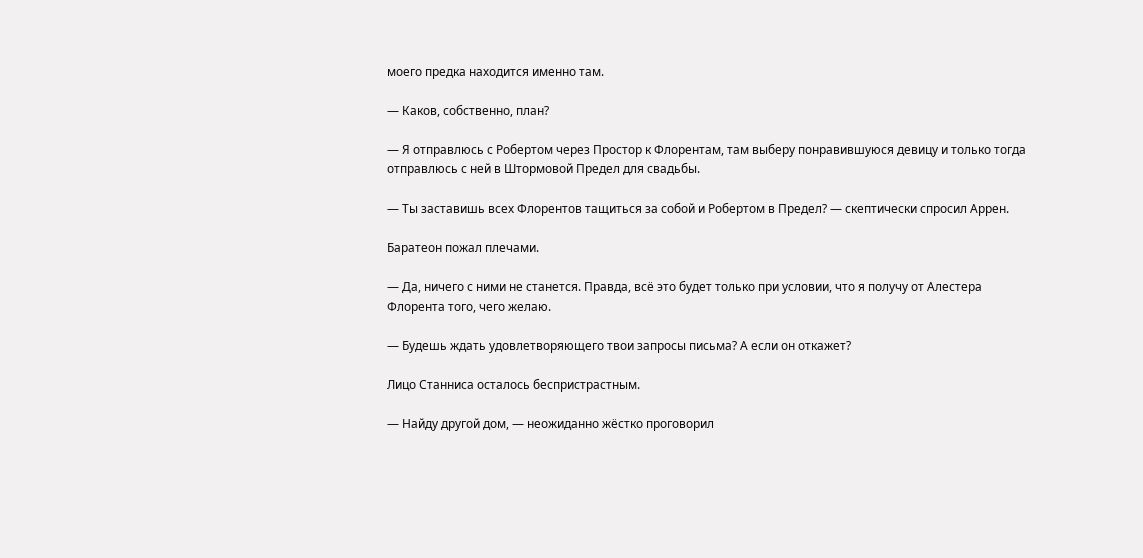моего предка находится именно там.

— Каков, собственно, план?

— Я отправлюсь с Робертом через Простор к Флорентам, там выберу понравившуюся девицу и только тогда отправлюсь с ней в Штормовой Предел для свадьбы.

— Ты заставишь всех Флорентов тащиться за собой и Робертом в Предел? — скептически спросил Аррен.

Баратеон пожал плечами.

— Да, ничего с ними не станется. Правда, всё это будет только при условии, что я получу от Алестера Флорента того, чего желаю.

— Будешь ждать удовлетворяющего твои запросы письма? А если он откажет?

Лицо Станниса осталось беспристрастным.

— Найду другой дом, — неожиданно жёстко проговорил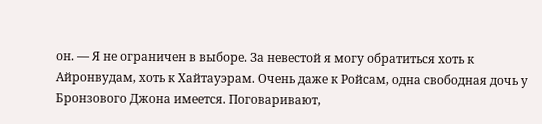он. — Я не ограничен в выборе. За невестой я могу обратиться хоть к Айронвудам, хоть к Хайтауэрам. Очень даже к Ройсам, одна свободная дочь у Бронзового Джона имеется. Поговаривают,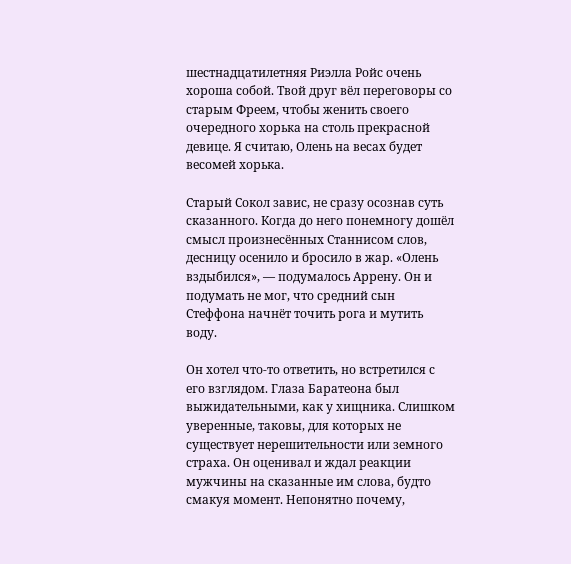шестнадцатилетняя Риэлла Ройс очень хороша собой. Твой друг вёл переговоры со старым Фреем, чтобы женить своего очередного хорька на столь прекрасной девице. Я считаю, Олень на весах будет весомей хорька.

Старый Сокол завис, не сразу осознав суть сказанного. Когда до него понемногу дошёл смысл произнесённых Станнисом слов, десницу осенило и бросило в жар. «Олень вздыбился», — подумалось Аррену. Он и подумать не мог, что средний сын Стеффона начнёт точить рога и мутить воду.

Он хотел что-то ответить, но встретился с его взглядом. Глаза Баратеона был выжидательными, как у хищника. Слишком уверенные, таковы, для которых не существует нерешительности или земного страха. Он оценивал и ждал реакции мужчины на сказанные им слова, будто смакуя момент. Непонятно почему,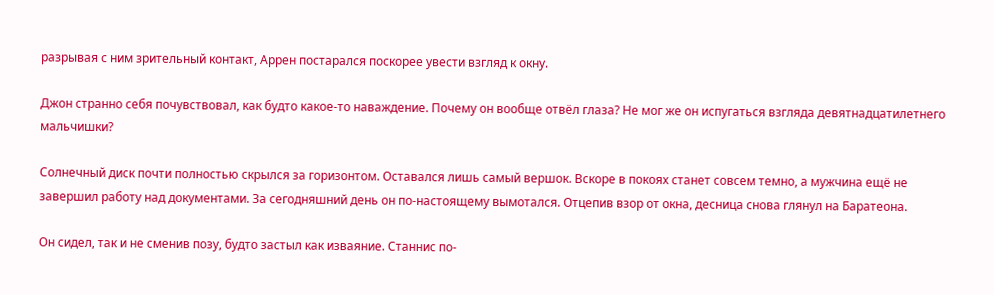разрывая с ним зрительный контакт, Аррен постарался поскорее увести взгляд к окну.

Джон странно себя почувствовал, как будто какое-то наваждение. Почему он вообще отвёл глаза? Не мог же он испугаться взгляда девятнадцатилетнего мальчишки?

Солнечный диск почти полностью скрылся за горизонтом. Оставался лишь самый вершок. Вскоре в покоях станет совсем темно, а мужчина ещё не завершил работу над документами. За сегодняшний день он по-настоящему вымотался. Отцепив взор от окна, десница снова глянул на Баратеона.

Он сидел, так и не сменив позу, будто застыл как изваяние. Станнис по-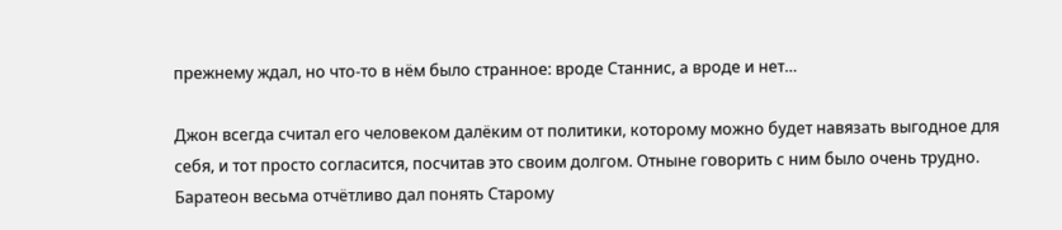прежнему ждал, но что-то в нём было странное: вроде Станнис, а вроде и нет…

Джон всегда считал его человеком далёким от политики, которому можно будет навязать выгодное для себя, и тот просто согласится, посчитав это своим долгом. Отныне говорить с ним было очень трудно. Баратеон весьма отчётливо дал понять Старому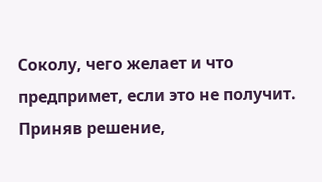Соколу, чего желает и что предпримет, если это не получит. Приняв решение,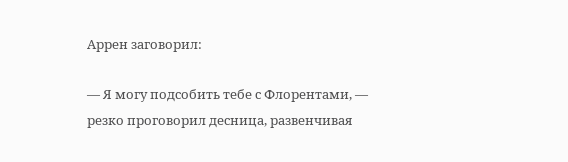Аррен заговорил:

— Я могу подсобить тебе с Флорентами, — резко проговорил десница, развенчивая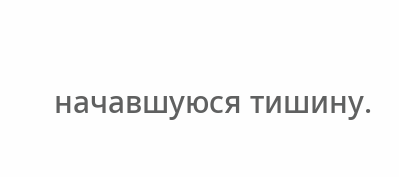начавшуюся тишину.